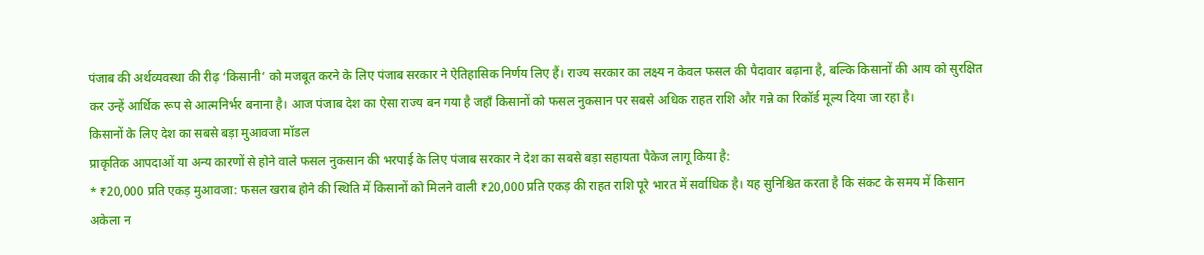पंजाब की अर्थव्यवस्था की रीढ़ ‘किसानी‘ को मजबूत करने के लिए पंजाब सरकार ने ऐतिहासिक निर्णय लिए हैं। राज्य सरकार का लक्ष्य न केवल फसल की पैदावार बढ़ाना है, बल्कि किसानों की आय को सुरक्षित कर उन्हें आर्थिक रूप से आत्मनिर्भर बनाना है। आज पंजाब देश का ऐसा राज्य बन गया है जहाँ किसानों को फसल नुकसान पर सबसे अधिक राहत राशि और गन्ने का रिकॉर्ड मूल्य दिया जा रहा है।
किसानों के लिए देश का सबसे बड़ा मुआवजा मॉडल
प्राकृतिक आपदाओं या अन्य कारणों से होने वाले फसल नुकसान की भरपाई के लिए पंजाब सरकार ने देश का सबसे बड़ा सहायता पैकेज लागू किया है:
* ₹20,000 प्रति एकड़ मुआवजा: फसल खराब होने की स्थिति में किसानों को मिलने वाली ₹20,000 प्रति एकड़ की राहत राशि पूरे भारत में सर्वाधिक है। यह सुनिश्चित करता है कि संकट के समय में किसान अकेला न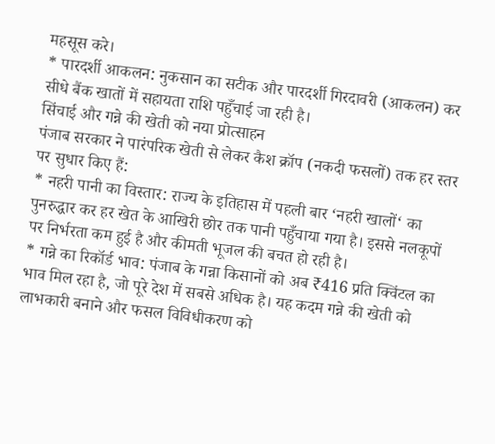महसूस करे।
* पारदर्शी आकलन: नुकसान का सटीक और पारदर्शी गिरदावरी (आकलन) कर सीधे बैंक खातों में सहायता राशि पहुँचाई जा रही है।
सिंचाई और गन्ने की खेती को नया प्रोत्साहन
पंजाब सरकार ने पारंपरिक खेती से लेकर कैश क्रॉप (नकदी फसलों) तक हर स्तर पर सुधार किए हैं:
* नहरी पानी का विस्तार: राज्य के इतिहास में पहली बार ‘नहरी खालों‘ का पुनरुद्धार कर हर खेत के आखिरी छोर तक पानी पहुँचाया गया है। इससे नलकूपों पर निर्भरता कम हुई है और कीमती भूजल की बचत हो रही है।
* गन्ने का रिकॉर्ड भाव: पंजाब के गन्ना किसानों को अब ₹416 प्रति क्विंटल का भाव मिल रहा है, जो पूरे देश में सबसे अधिक है। यह कदम गन्ने की खेती को लाभकारी बनाने और फसल विविधीकरण को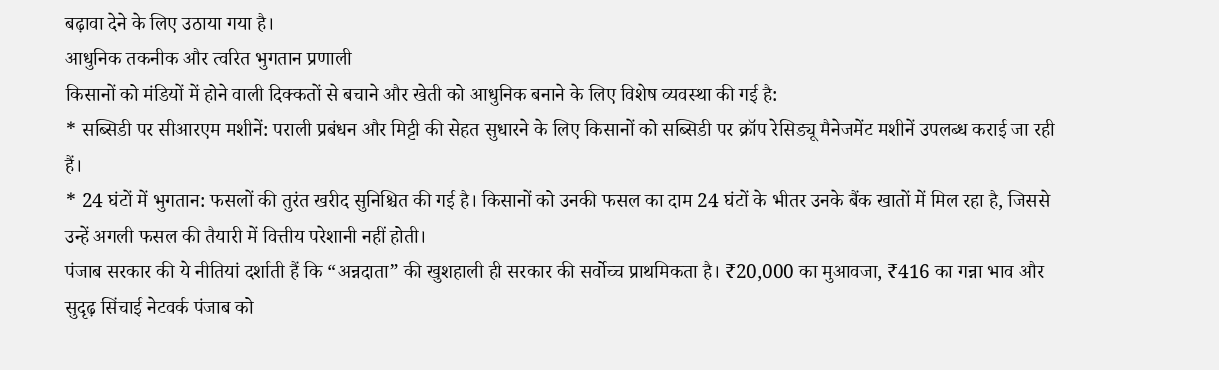बढ़ावा देने के लिए उठाया गया है।
आधुनिक तकनीक और त्वरित भुगतान प्रणाली
किसानों को मंडियों में होने वाली दिक्कतों से बचाने और खेती को आधुनिक बनाने के लिए विशेष व्यवस्था की गई है:
* सब्सिडी पर सीआरएम मशीनें: पराली प्रबंधन और मिट्टी की सेहत सुधारने के लिए किसानों को सब्सिडी पर क्रॉप रेसिड्यू मैनेजमेंट मशीनें उपलब्ध कराई जा रही हैं।
* 24 घंटों में भुगतान: फसलों की तुरंत खरीद सुनिश्चित की गई है। किसानों को उनकी फसल का दाम 24 घंटों के भीतर उनके बैंक खातों में मिल रहा है, जिससे उन्हें अगली फसल की तैयारी में वित्तीय परेशानी नहीं होती।
पंजाब सरकार की ये नीतियां दर्शाती हैं कि “अन्नदाता” की खुशहाली ही सरकार की सर्वोच्च प्राथमिकता है। ₹20,000 का मुआवजा, ₹416 का गन्ना भाव और सुदृढ़ सिंचाई नेटवर्क पंजाब को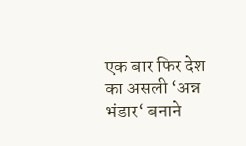एक बार फिर देश का असली ‘अन्न भंडार‘ बनाने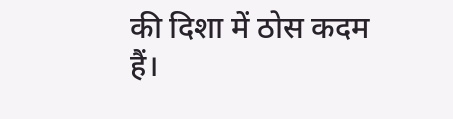की दिशा में ठोस कदम हैं।